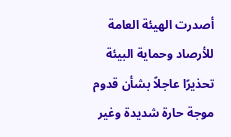أصدرت الهيئة العامة للأرصاد وحماية البيئة تحذيرًا عاجلاً بشأن قدوم موجة حارة شديدة وغير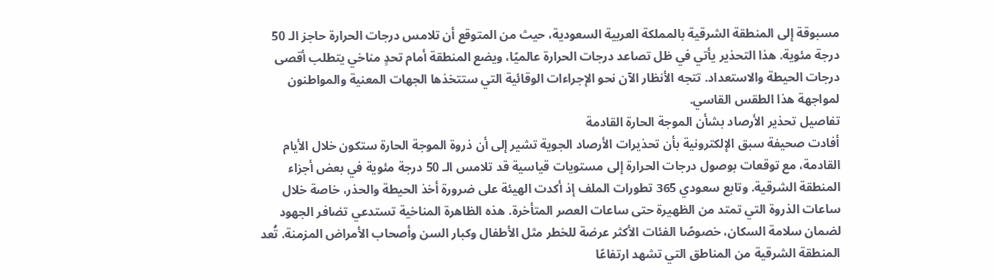مسبوقة إلى المنطقة الشرقية بالمملكة العربية السعودية، حيث من المتوقع أن تلامس درجات الحرارة حاجز الـ 50 درجة مئوية. هذا التحذير يأتي في ظل تصاعد درجات الحرارة عالميًا، ويضع المنطقة أمام تحدٍ مناخي يتطلب أقصى درجات الحيطة والاستعداد. تتجه الأنظار الآن نحو الإجراءات الوقائية التي ستتخذها الجهات المعنية والمواطنون لمواجهة هذا الطقس القاسي.
تفاصيل تحذير الأرصاد بشأن الموجة الحارة القادمة
أفادت صحيفة سبق الإلكترونية بأن تحذيرات الأرصاد الجوية تشير إلى أن ذروة الموجة الحارة ستكون خلال الأيام القادمة، مع توقعات بوصول درجات الحرارة إلى مستويات قياسية قد تلامس الـ 50 درجة مئوية في بعض أجزاء المنطقة الشرقية. وتابع سعودي 365 تطورات الملف إذ أكدت الهيئة على ضرورة أخذ الحيطة والحذر، خاصة خلال ساعات الذروة التي تمتد من الظهيرة حتى ساعات العصر المتأخرة. هذه الظاهرة المناخية تستدعي تضافر الجهود لضمان سلامة السكان، خصوصًا الفئات الأكثر عرضة للخطر مثل الأطفال وكبار السن وأصحاب الأمراض المزمنة. تُعد المنطقة الشرقية من المناطق التي تشهد ارتفاعًا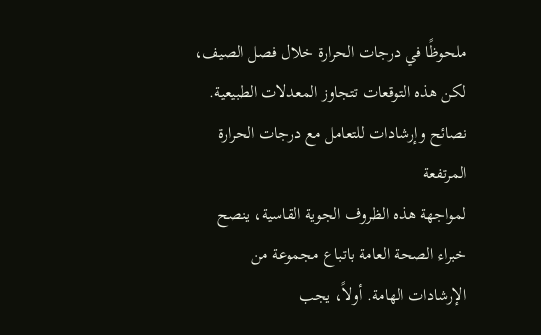ملحوظًا في درجات الحرارة خلال فصل الصيف، لكن هذه التوقعات تتجاوز المعدلات الطبيعية.
نصائح وإرشادات للتعامل مع درجات الحرارة المرتفعة
لمواجهة هذه الظروف الجوية القاسية، ينصح خبراء الصحة العامة باتباع مجموعة من الإرشادات الهامة. أولاً، يجب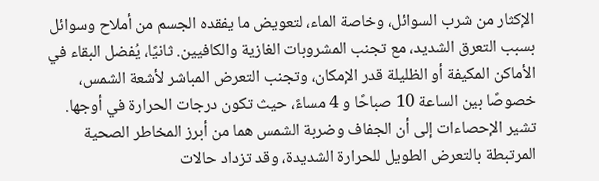الإكثار من شرب السوائل، وخاصة الماء، لتعويض ما يفقده الجسم من أملاح وسوائل بسبب التعرق الشديد، مع تجنب المشروبات الغازية والكافيين. ثانيًا، يُفضل البقاء في الأماكن المكيفة أو الظليلة قدر الإمكان، وتجنب التعرض المباشر لأشعة الشمس، خصوصًا بين الساعة 10 صباحًا و 4 مساءً، حيث تكون درجات الحرارة في أوجها. تشير الإحصاءات إلى أن الجفاف وضربة الشمس هما من أبرز المخاطر الصحية المرتبطة بالتعرض الطويل للحرارة الشديدة، وقد تزداد حالات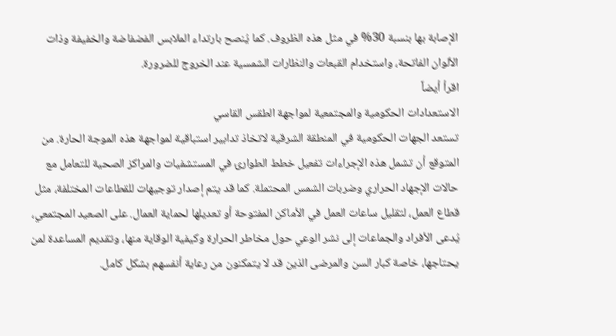الإصابة بها بنسبة 30% في مثل هذه الظروف. كما يُنصح بارتداء الملابس الفضفاضة والخفيفة وذات الألوان الفاتحة، واستخدام القبعات والنظارات الشمسية عند الخروج للضرورة.
اقرأ أيضاً
الاستعدادات الحكومية والمجتمعية لمواجهة الطقس القاسي
تستعد الجهات الحكومية في المنطقة الشرقية لاتخاذ تدابير استباقية لمواجهة هذه الموجة الحارة. من المتوقع أن تشمل هذه الإجراءات تفعيل خطط الطوارئ في المستشفيات والمراكز الصحية للتعامل مع حالات الإجهاد الحراري وضربات الشمس المحتملة. كما قد يتم إصدار توجيهات للقطاعات المختلفة، مثل قطاع العمل، لتقليل ساعات العمل في الأماكن المفتوحة أو تعديلها لحماية العمال. على الصعيد المجتمعي، يُدعى الأفراد والجماعات إلى نشر الوعي حول مخاطر الحرارة وكيفية الوقاية منها، وتقديم المساعدة لمن يحتاجها، خاصة كبار السن والمرضى الذين قد لا يتمكنون من رعاية أنفسهم بشكل كامل.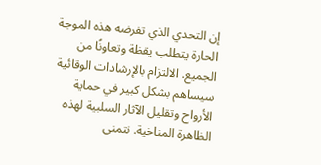إن التحدي الذي تفرضه هذه الموجة الحارة يتطلب يقظة وتعاونًا من الجميع. الالتزام بالإرشادات الوقائية سيساهم بشكل كبير في حماية الأرواح وتقليل الآثار السلبية لهذه الظاهرة المناخية. نتمنى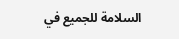السلامة للجميع في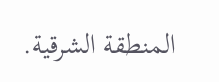المنطقة الشرقية.